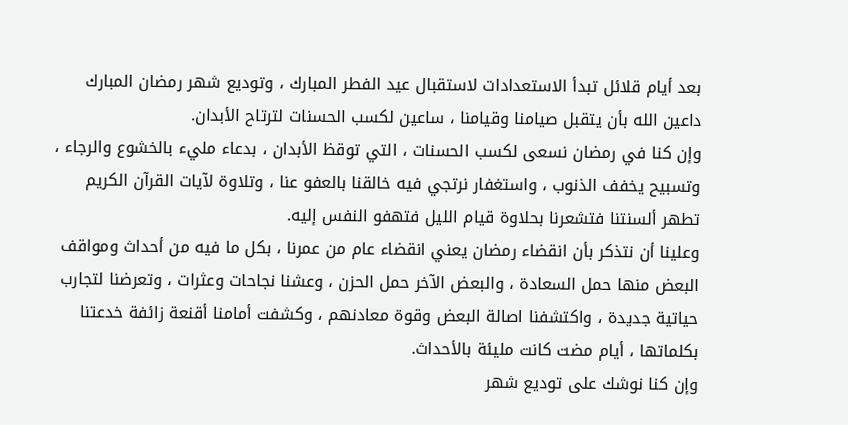بعد أيام قلائل تبدأ الاستعدادات لاستقبال عيد الفطر المبارك ، وتوديع شهر رمضان المبارك داعين الله بأن يتقبل صيامنا وقيامنا ، ساعين لكسب الحسنات لترتاح الأبدان.
وإن كنا في رمضان نسعى لكسب الحسنات ، التي توقظ الأبدان ، بدعاء مليء بالخشوع والرجاء ، وتسبيح يخفف الذنوب ، واستغفار نرتجي فيه خالقنا بالعفو عنا ، وتلاوة لآيات القرآن الكريم تطهر ألسنتنا فتشعرنا بحلاوة قيام الليل فتهفو النفس إليه.
وعلينا أن نتذكر بأن انقضاء رمضان يعني انقضاء عام من عمرنا ، بكل ما فيه من أحداث ومواقف البعض منها حمل السعادة ، والبعض الآخر حمل الحزن ، وعشنا نجاحات وعثرات ، وتعرضنا لتجارب حياتية جديدة ، واكتشفنا اصالة البعض وقوة معادنهم ، وكشفت أمامنا أقنعة زائفة خدعتنا بكلماتها ، أيام مضت كانت مليئة بالأحداث.
وإن كنا نوشك على توديع شهر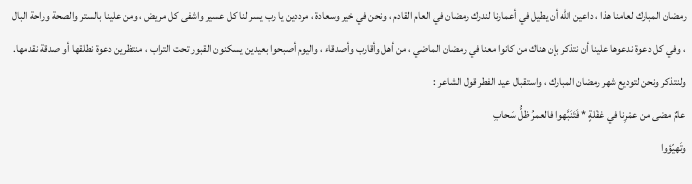رمضان المبارك لعامنا هذا ، داعين الله أن يطيل في أعمارنا لندرك رمضان في العام القادم ، ونحن في خير وسعادة ، مرددين يا رب يسر لنا كل عسير واشفى كل مريض ، ومن علينا بالستر والصحة وراحة البال ، وفي كل دعوة ندعوها علينا أن نتذكر بإن هناك من كانوا معنا في رمضان الماضي ، من أهل وأقارب وأصدقاء ، واليوم أصبحوا بعيدين يسكنون القبور تحت التراب ، منتظرين دعوة نطلقها أو صدقة نقدمها.
ولنتذكر ونحن لتوديع شهر رمضان المبارك ، واستقبال عيد الفطر قول الشاعر :
عامٌ مضى من عمْرِنا في غفْلةٍ * فَتَنَبَّهوا فالعمرُ ظلُّ سَحابِ
وتَهيّؤوا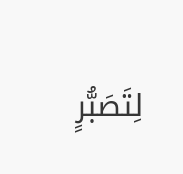لِتَصَبُّرٍ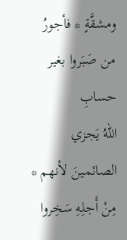ومشقَّةٍ * فأجورُ من صَبَروا بغير حسابِ
اللهُ يَجزي الصائمينَ لأنهم * مِنْ أَجلِهِ سَخِروا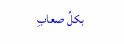بكلِّ صعابِ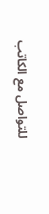للتواصل مع الكاتب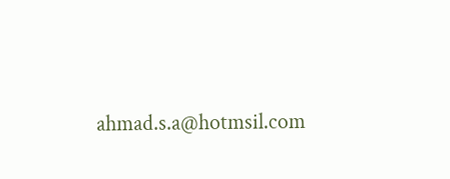ahmad.s.a@hotmsil.com